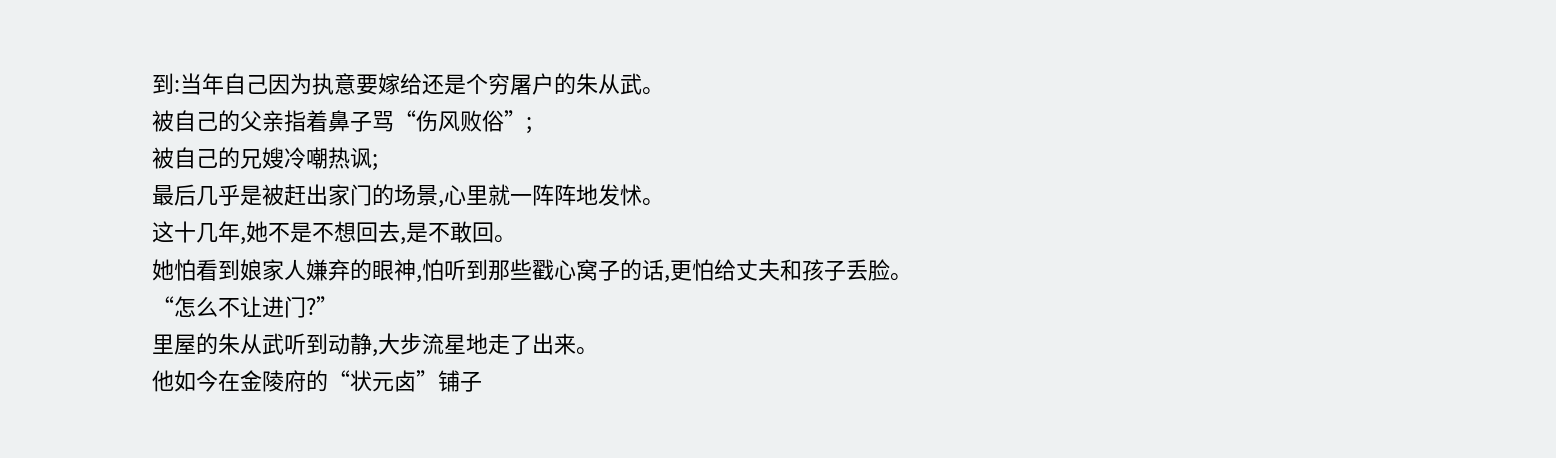到:当年自己因为执意要嫁给还是个穷屠户的朱从武。
被自己的父亲指着鼻子骂“伤风败俗”;
被自己的兄嫂冷嘲热讽;
最后几乎是被赶出家门的场景,心里就一阵阵地发怵。
这十几年,她不是不想回去,是不敢回。
她怕看到娘家人嫌弃的眼神,怕听到那些戳心窝子的话,更怕给丈夫和孩子丢脸。
“怎么不让进门?”
里屋的朱从武听到动静,大步流星地走了出来。
他如今在金陵府的“状元卤”铺子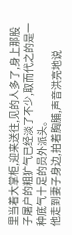里当着大掌柜,迎来送往,见的人多了,身上那股子屠户的粗犷气已经淡了不少,取而代之的是一种底气十足的员外派头。
他走到妻子身边,拍着胸脯,声音洪亮地说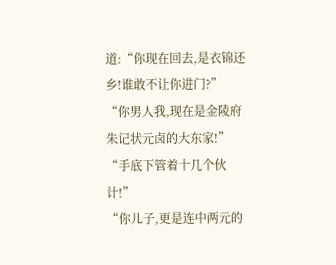道:“你现在回去,是衣锦还乡!谁敢不让你进门?”
“你男人我,现在是金陵府朱记状元卤的大东家!”
“手底下管着十几个伙计!”
“你儿子,更是连中两元的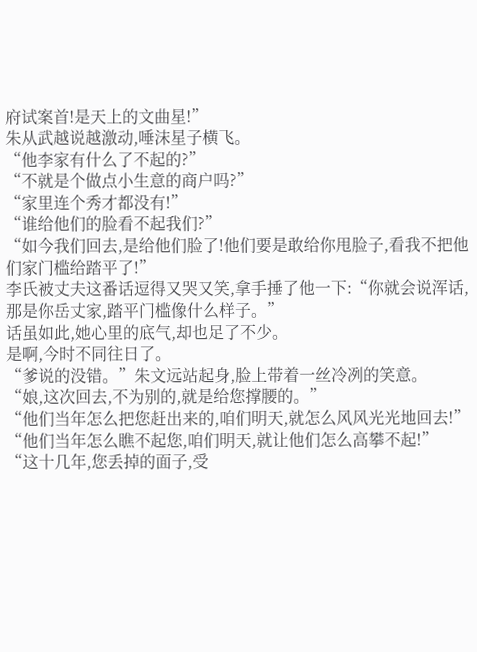府试案首!是天上的文曲星!”
朱从武越说越激动,唾沫星子横飞。
“他李家有什么了不起的?”
“不就是个做点小生意的商户吗?”
“家里连个秀才都没有!”
“谁给他们的脸看不起我们?”
“如今我们回去,是给他们脸了!他们要是敢给你甩脸子,看我不把他们家门槛给踏平了!”
李氏被丈夫这番话逗得又哭又笑,拿手捶了他一下:“你就会说浑话,那是你岳丈家,踏平门槛像什么样子。”
话虽如此,她心里的底气,却也足了不少。
是啊,今时不同往日了。
“爹说的没错。”朱文远站起身,脸上带着一丝冷冽的笑意。
“娘,这次回去,不为别的,就是给您撑腰的。”
“他们当年怎么把您赶出来的,咱们明天,就怎么风风光光地回去!”
“他们当年怎么瞧不起您,咱们明天,就让他们怎么高攀不起!”
“这十几年,您丢掉的面子,受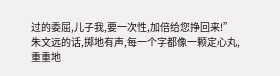过的委屈,儿子我,要一次性,加倍给您挣回来!”
朱文远的话,掷地有声,每一个字都像一颗定心丸,重重地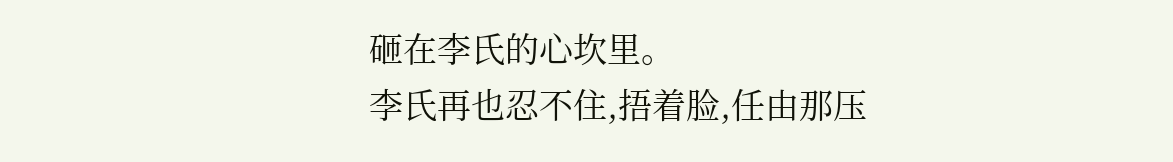砸在李氏的心坎里。
李氏再也忍不住,捂着脸,任由那压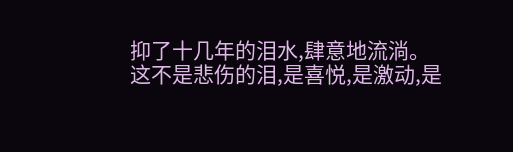抑了十几年的泪水,肆意地流淌。
这不是悲伤的泪,是喜悦,是激动,是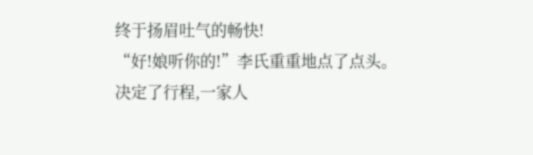终于扬眉吐气的畅快!
“好!娘听你的!”李氏重重地点了点头。
决定了行程,一家人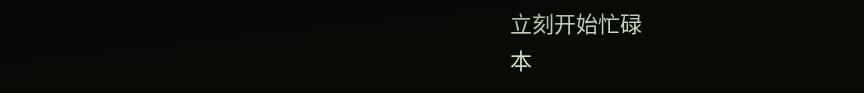立刻开始忙碌
本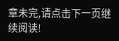章未完,请点击下一页继续阅读!